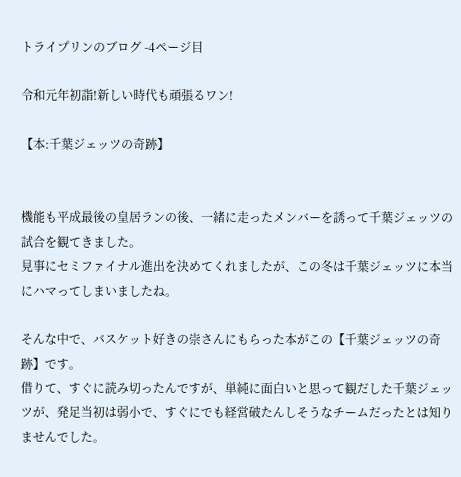トライプリンのブログ -4ページ目

令和元年初詣!新しい時代も頑張るワン!

【本:千葉ジェッツの奇跡】


機能も平成最後の皇居ランの後、一緒に走ったメンバーを誘って千葉ジェッツの試合を観てきました。
見事にセミファイナル進出を決めてくれましたが、この冬は千葉ジェッツに本当にハマってしまいましたね。

そんな中で、バスケット好きの崇さんにもらった本がこの【千葉ジェッツの奇跡】です。
借りて、すぐに読み切ったんですが、単純に面白いと思って観だした千葉ジェッツが、発足当初は弱小で、すぐにでも経営破たんしそうなチームだったとは知りませんでした。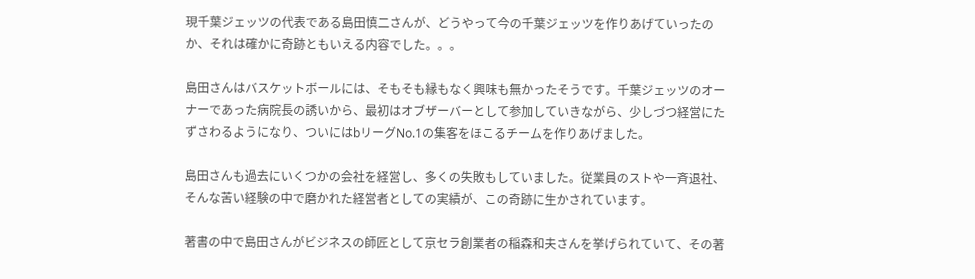現千葉ジェッツの代表である島田慎二さんが、どうやって今の千葉ジェッツを作りあげていったのか、それは確かに奇跡ともいえる内容でした。。。

島田さんはバスケットボールには、そもそも縁もなく興味も無かったそうです。千葉ジェッツのオーナーであった病院長の誘いから、最初はオブザーバーとして参加していきながら、少しづつ経営にたずさわるようになり、ついにはbリーグNo.1の集客をほこるチームを作りあげました。

島田さんも過去にいくつかの会社を経営し、多くの失敗もしていました。従業員のストや一斉退社、そんな苦い経験の中で磨かれた経営者としての実績が、この奇跡に生かされています。

著書の中で島田さんがビジネスの師匠として京セラ創業者の稲森和夫さんを挙げられていて、その著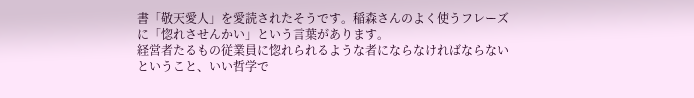書「敬天愛人」を愛読されたそうです。稲森さんのよく使うフレーズに「惚れさせんかい」という言葉があります。
経営者たるもの従業員に惚れられるような者にならなければならないということ、いい哲学で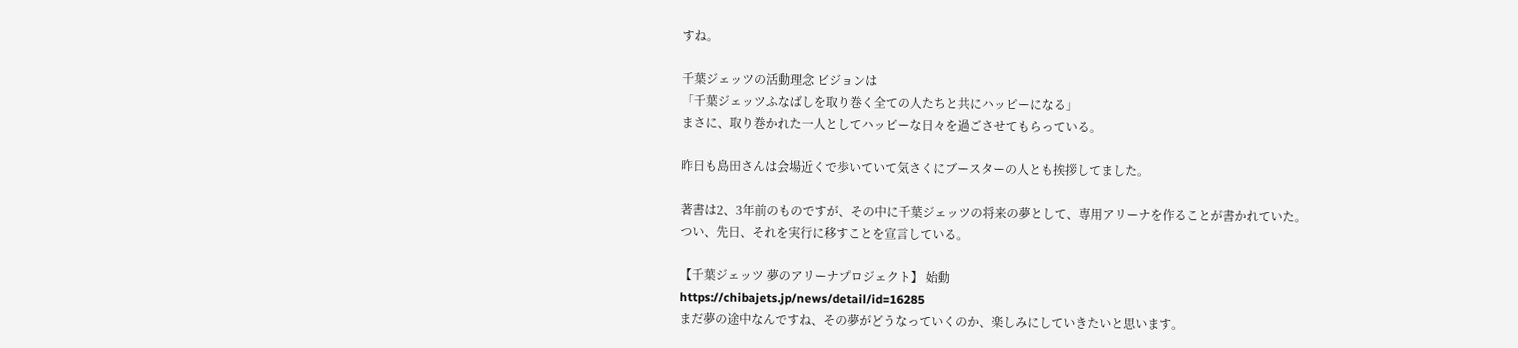すね。

千葉ジェッツの活動理念 ビジョンは
「千葉ジェッツふなばしを取り巻く全ての人たちと共にハッピーになる」
まさに、取り巻かれた一人としてハッピーな日々を過ごさせてもらっている。

昨日も島田さんは会場近くで歩いていて気さくにブースターの人とも挨拶してました。

著書は2、3年前のものですが、その中に千葉ジェッツの将来の夢として、専用アリーナを作ることが書かれていた。
つい、先日、それを実行に移すことを宣言している。

【千葉ジェッツ 夢のアリーナプロジェクト】 始動
https://chibajets.jp/news/detail/id=16285
まだ夢の途中なんですね、その夢がどうなっていくのか、楽しみにしていきたいと思います。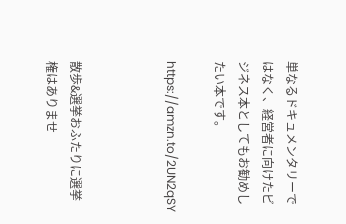単なるドキュメンタリーではなく、経営者に向けたビジネス本としてもお勧めしたい本です。

https://amzn.to/2UN2qSY



散歩&選挙おふたりに選挙権はありませ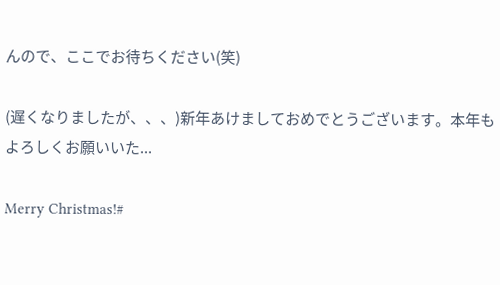んので、ここでお待ちください(笑)

(遅くなりましたが、、、)新年あけましておめでとうございます。本年もよろしくお願いいた...

Merry Christmas!#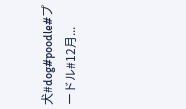犬#dog#poodle#プードル#12月...